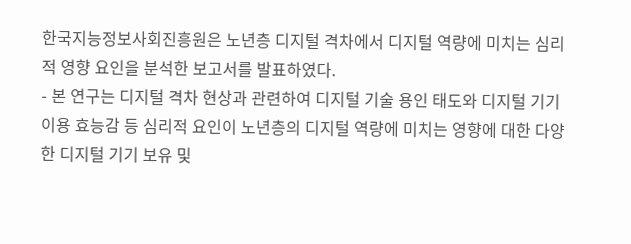한국지능정보사회진흥원은 노년층 디지털 격차에서 디지털 역량에 미치는 심리적 영향 요인을 분석한 보고서를 발표하였다.
- 본 연구는 디지털 격차 현상과 관련하여 디지털 기술 용인 태도와 디지털 기기 이용 효능감 등 심리적 요인이 노년층의 디지털 역량에 미치는 영향에 대한 다양한 디지털 기기 보유 및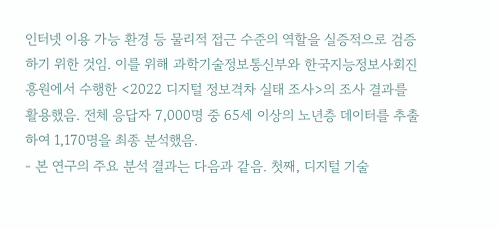인터넷 이용 가능 환경 등 물리적 접근 수준의 역할을 실증적으로 검증하기 위한 것임. 이를 위해 과학기술정보통신부와 한국지능정보사회진흥원에서 수행한 <2022 디지털 정보격차 실태 조사>의 조사 결과를 활용했음. 전체 응답자 7,000명 중 65세 이상의 노년층 데이터를 추출하여 1,170명을 최종 분석했음.
- 본 연구의 주요 분석 결과는 다음과 같음. 첫째, 디지털 기술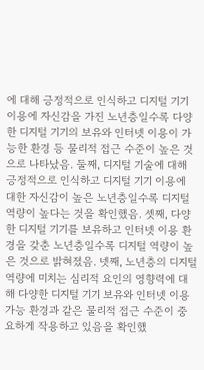에 대해 긍정적으로 인식하고 디지털 기기 이용에 자신감을 가진 노년층일수록 다양한 디지털 기기의 보유와 인터넷 이용이 가능한 환경 등 물리적 접근 수준이 높은 것으로 나타났음. 둘째, 디지털 기술에 대해 긍정적으로 인식하고 디지털 기기 이용에 대한 자신감이 높은 노년층일수록 디지털 역량이 높다는 것을 확인했음. 셋째, 다양한 디지털 기기를 보유하고 인터넷 이용 환경을 갖춘 노년층일수록 디지털 역량이 높은 것으로 밝혀졌음. 넷째, 노년층의 디지털 역량에 미치는 심리적 요인의 영향력에 대해 다양한 디지털 기기 보유와 인터넷 이용 가능 환경과 같은 물리적 접근 수준이 중요하게 작용하고 있음을 확인했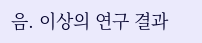음. 이상의 연구 결과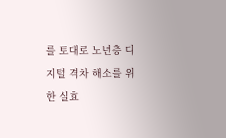를 토대로 노년층 디지털 격차 해소를 위한 실효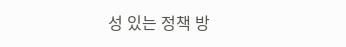성 있는 정책 방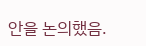안을 논의했음.